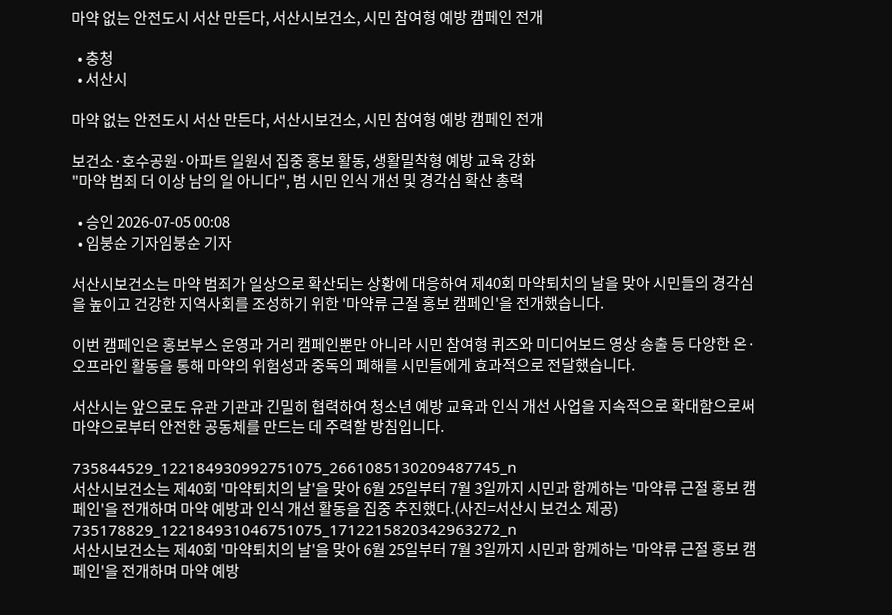마약 없는 안전도시 서산 만든다, 서산시보건소, 시민 참여형 예방 캠페인 전개

  • 충청
  • 서산시

마약 없는 안전도시 서산 만든다, 서산시보건소, 시민 참여형 예방 캠페인 전개

보건소·호수공원·아파트 일원서 집중 홍보 활동, 생활밀착형 예방 교육 강화
"마약 범죄 더 이상 남의 일 아니다", 범 시민 인식 개선 및 경각심 확산 총력

  • 승인 2026-07-05 00:08
  • 임붕순 기자임붕순 기자

서산시보건소는 마약 범죄가 일상으로 확산되는 상황에 대응하여 제40회 마약퇴치의 날을 맞아 시민들의 경각심을 높이고 건강한 지역사회를 조성하기 위한 '마약류 근절 홍보 캠페인'을 전개했습니다.

이번 캠페인은 홍보부스 운영과 거리 캠페인뿐만 아니라 시민 참여형 퀴즈와 미디어보드 영상 송출 등 다양한 온·오프라인 활동을 통해 마약의 위험성과 중독의 폐해를 시민들에게 효과적으로 전달했습니다.

서산시는 앞으로도 유관 기관과 긴밀히 협력하여 청소년 예방 교육과 인식 개선 사업을 지속적으로 확대함으로써 마약으로부터 안전한 공동체를 만드는 데 주력할 방침입니다.

735844529_122184930992751075_2661085130209487745_n
서산시보건소는 제40회 '마약퇴치의 날'을 맞아 6월 25일부터 7월 3일까지 시민과 함께하는 '마약류 근절 홍보 캠페인'을 전개하며 마약 예방과 인식 개선 활동을 집중 추진했다.(사진=서산시 보건소 제공)
735178829_122184931046751075_1712215820342963272_n
서산시보건소는 제40회 '마약퇴치의 날'을 맞아 6월 25일부터 7월 3일까지 시민과 함께하는 '마약류 근절 홍보 캠페인'을 전개하며 마약 예방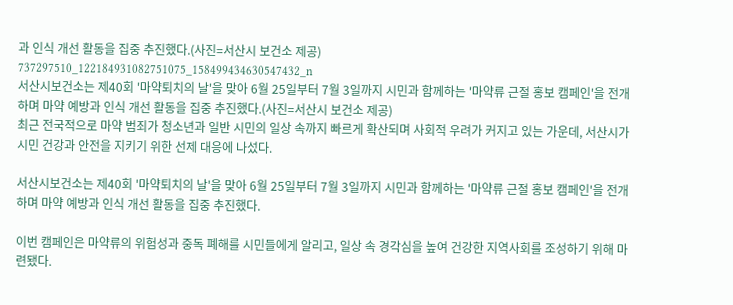과 인식 개선 활동을 집중 추진했다.(사진=서산시 보건소 제공)
737297510_122184931082751075_158499434630547432_n
서산시보건소는 제40회 '마약퇴치의 날'을 맞아 6월 25일부터 7월 3일까지 시민과 함께하는 '마약류 근절 홍보 캠페인'을 전개하며 마약 예방과 인식 개선 활동을 집중 추진했다.(사진=서산시 보건소 제공)
최근 전국적으로 마약 범죄가 청소년과 일반 시민의 일상 속까지 빠르게 확산되며 사회적 우려가 커지고 있는 가운데, 서산시가 시민 건강과 안전을 지키기 위한 선제 대응에 나섰다.

서산시보건소는 제40회 '마약퇴치의 날'을 맞아 6월 25일부터 7월 3일까지 시민과 함께하는 '마약류 근절 홍보 캠페인'을 전개하며 마약 예방과 인식 개선 활동을 집중 추진했다.

이번 캠페인은 마약류의 위험성과 중독 폐해를 시민들에게 알리고, 일상 속 경각심을 높여 건강한 지역사회를 조성하기 위해 마련됐다.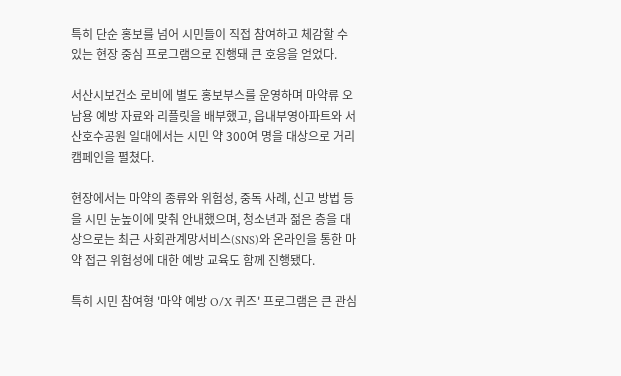특히 단순 홍보를 넘어 시민들이 직접 참여하고 체감할 수 있는 현장 중심 프로그램으로 진행돼 큰 호응을 얻었다.

서산시보건소 로비에 별도 홍보부스를 운영하며 마약류 오남용 예방 자료와 리플릿을 배부했고, 읍내부영아파트와 서산호수공원 일대에서는 시민 약 300여 명을 대상으로 거리 캠페인을 펼쳤다.

현장에서는 마약의 종류와 위험성, 중독 사례, 신고 방법 등을 시민 눈높이에 맞춰 안내했으며, 청소년과 젊은 층을 대상으로는 최근 사회관계망서비스(SNS)와 온라인을 통한 마약 접근 위험성에 대한 예방 교육도 함께 진행됐다.

특히 시민 참여형 '마약 예방 O/X 퀴즈' 프로그램은 큰 관심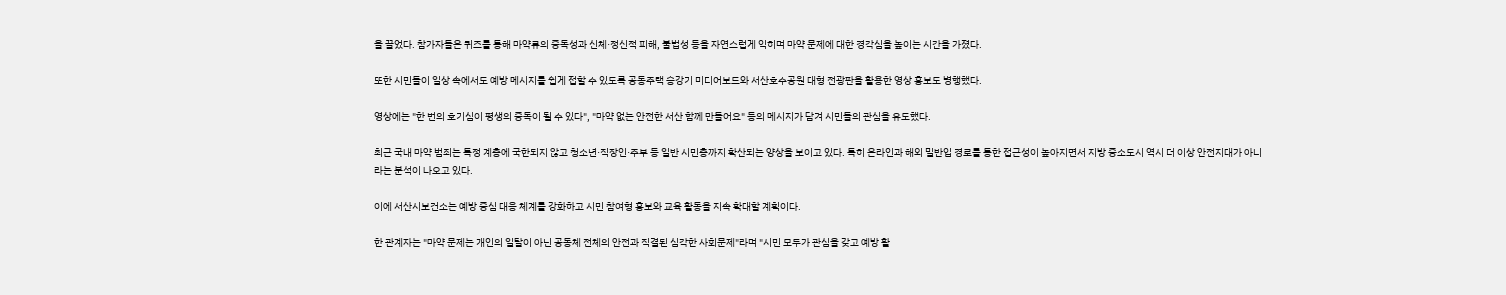을 끌었다. 참가자들은 퀴즈를 통해 마약류의 중독성과 신체·정신적 피해, 불법성 등을 자연스럽게 익히며 마약 문제에 대한 경각심을 높이는 시간을 가졌다.

또한 시민들이 일상 속에서도 예방 메시지를 쉽게 접할 수 있도록 공동주택 승강기 미디어보드와 서산호수공원 대형 전광판을 활용한 영상 홍보도 병행했다.

영상에는 "한 번의 호기심이 평생의 중독이 될 수 있다", "마약 없는 안전한 서산 함께 만들어요" 등의 메시지가 담겨 시민들의 관심을 유도했다.

최근 국내 마약 범죄는 특정 계층에 국한되지 않고 청소년·직장인·주부 등 일반 시민층까지 확산되는 양상을 보이고 있다. 특히 온라인과 해외 밀반입 경로를 통한 접근성이 높아지면서 지방 중소도시 역시 더 이상 안전지대가 아니라는 분석이 나오고 있다.

이에 서산시보건소는 예방 중심 대응 체계를 강화하고 시민 참여형 홍보와 교육 활동을 지속 확대할 계획이다.

한 관계자는 "마약 문제는 개인의 일탈이 아닌 공동체 전체의 안전과 직결된 심각한 사회문제"라며 "시민 모두가 관심을 갖고 예방 활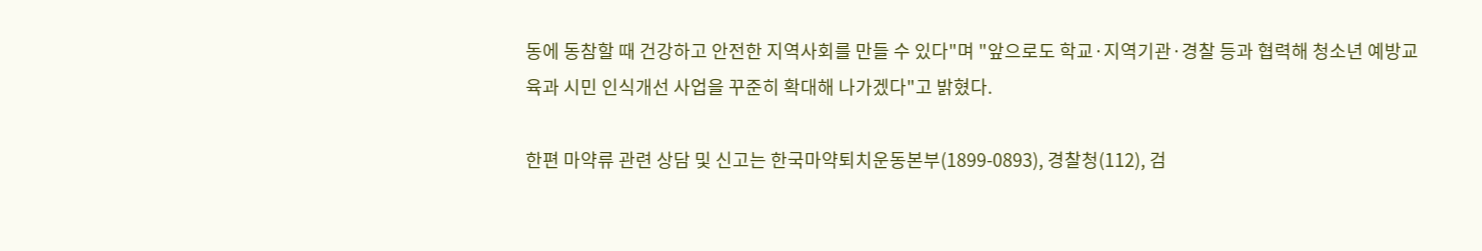동에 동참할 때 건강하고 안전한 지역사회를 만들 수 있다"며 "앞으로도 학교·지역기관·경찰 등과 협력해 청소년 예방교육과 시민 인식개선 사업을 꾸준히 확대해 나가겠다"고 밝혔다.

한편 마약류 관련 상담 및 신고는 한국마약퇴치운동본부(1899-0893), 경찰청(112), 검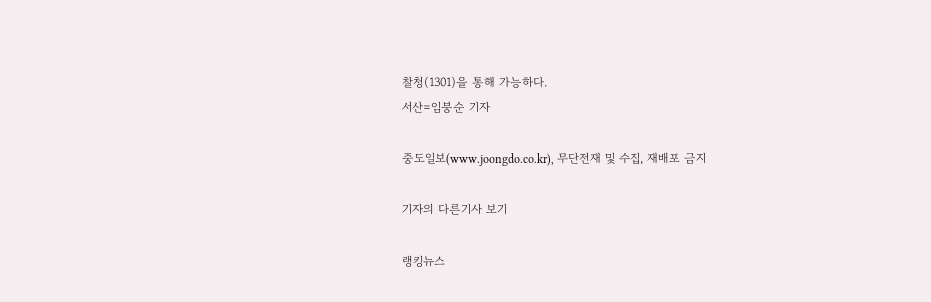찰청(1301)을 통해 가능하다.
서산=임붕순 기자

중도일보(www.joongdo.co.kr), 무단전재 및 수집, 재배포 금지

기자의 다른기사 보기

랭킹뉴스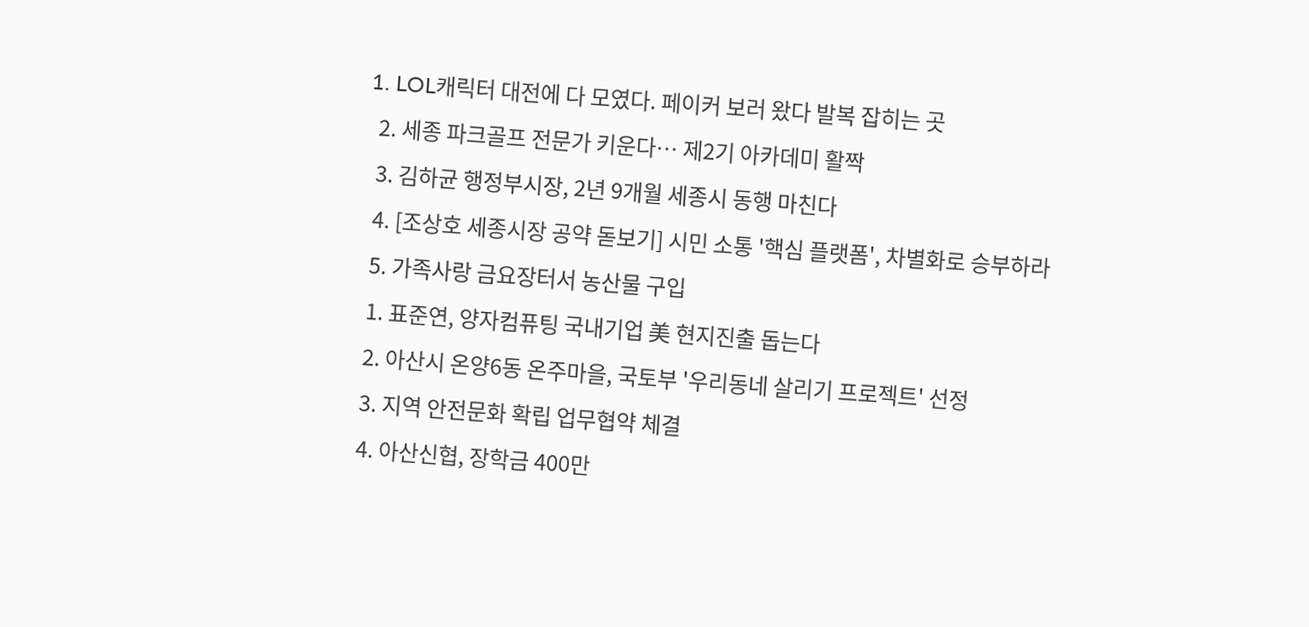1. LOL캐릭터 대전에 다 모였다. 페이커 보러 왔다 발복 잡히는 곳
  2. 세종 파크골프 전문가 키운다… 제2기 아카데미 활짝
  3. 김하균 행정부시장, 2년 9개월 세종시 동행 마친다
  4. [조상호 세종시장 공약 돋보기] 시민 소통 '핵심 플랫폼', 차별화로 승부하라
  5. 가족사랑 금요장터서 농산물 구입
  1. 표준연, 양자컴퓨팅 국내기업 美 현지진출 돕는다
  2. 아산시 온양6동 온주마을, 국토부 '우리동네 살리기 프로젝트' 선정
  3. 지역 안전문화 확립 업무협약 체결
  4. 아산신협, 장학금 400만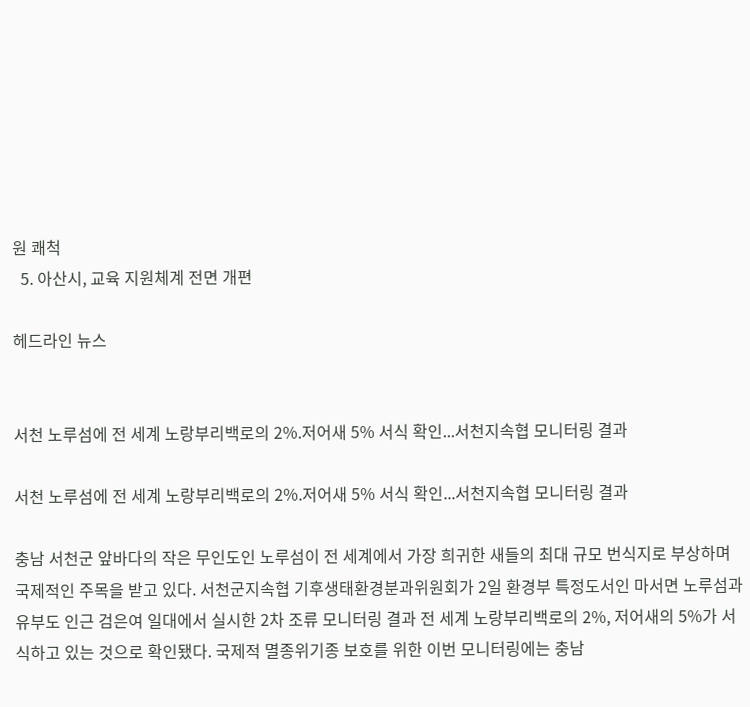원 쾌척
  5. 아산시, 교육 지원체계 전면 개편

헤드라인 뉴스


서천 노루섬에 전 세계 노랑부리백로의 2%.저어새 5% 서식 확인...서천지속협 모니터링 결과

서천 노루섬에 전 세계 노랑부리백로의 2%.저어새 5% 서식 확인...서천지속협 모니터링 결과

충남 서천군 앞바다의 작은 무인도인 노루섬이 전 세계에서 가장 희귀한 새들의 최대 규모 번식지로 부상하며 국제적인 주목을 받고 있다. 서천군지속협 기후생태환경분과위원회가 2일 환경부 특정도서인 마서면 노루섬과 유부도 인근 검은여 일대에서 실시한 2차 조류 모니터링 결과 전 세계 노랑부리백로의 2%, 저어새의 5%가 서식하고 있는 것으로 확인됐다. 국제적 멸종위기종 보호를 위한 이번 모니터링에는 충남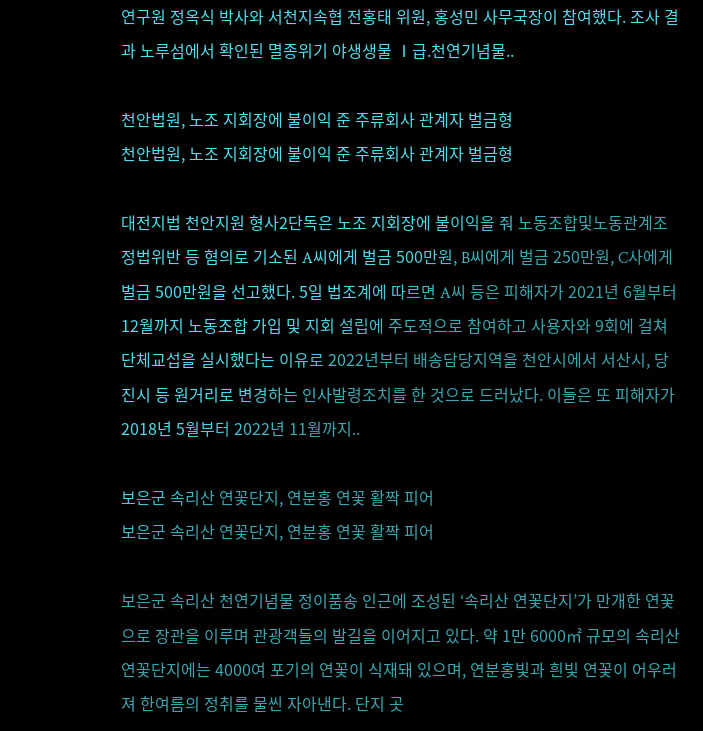연구원 정옥식 박사와 서천지속협 전홍태 위원, 홍성민 사무국장이 참여했다. 조사 결과 노루섬에서 확인된 멸종위기 야생생물 Ⅰ급.천연기념물..

천안법원, 노조 지회장에 불이익 준 주류회사 관계자 벌금형
천안법원, 노조 지회장에 불이익 준 주류회사 관계자 벌금형

대전지법 천안지원 형사2단독은 노조 지회장에 불이익을 줘 노동조합및노동관계조정법위반 등 혐의로 기소된 A씨에게 벌금 500만원, B씨에게 벌금 250만원, C사에게 벌금 500만원을 선고했다. 5일 법조계에 따르면 A씨 등은 피해자가 2021년 6월부터 12월까지 노동조합 가입 및 지회 설립에 주도적으로 참여하고 사용자와 9회에 걸쳐 단체교섭을 실시했다는 이유로 2022년부터 배송담당지역을 천안시에서 서산시, 당진시 등 원거리로 변경하는 인사발령조치를 한 것으로 드러났다. 이들은 또 피해자가 2018년 5월부터 2022년 11월까지..

보은군 속리산 연꽃단지, 연분홍 연꽃 활짝 피어
보은군 속리산 연꽃단지, 연분홍 연꽃 활짝 피어

보은군 속리산 천연기념물 정이품송 인근에 조성된 ‘속리산 연꽃단지’가 만개한 연꽃으로 장관을 이루며 관광객들의 발길을 이어지고 있다. 약 1만 6000㎡ 규모의 속리산 연꽃단지에는 4000여 포기의 연꽃이 식재돼 있으며, 연분홍빛과 흰빛 연꽃이 어우러져 한여름의 정취를 물씬 자아낸다. 단지 곳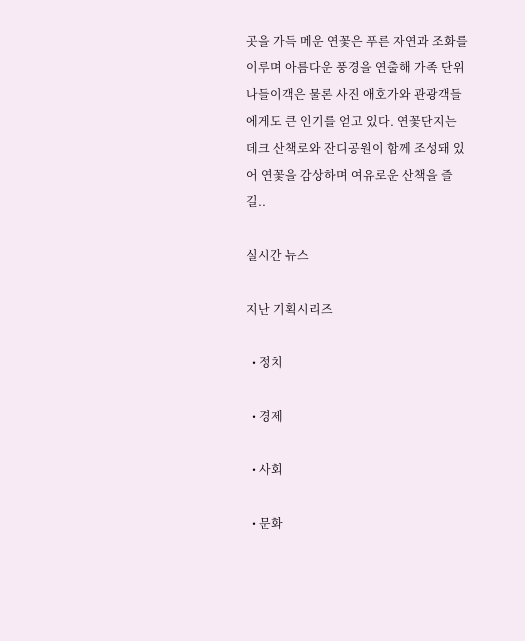곳을 가득 메운 연꽃은 푸른 자연과 조화를 이루며 아름다운 풍경을 연출해 가족 단위 나들이객은 물론 사진 애호가와 관광객들에게도 큰 인기를 얻고 있다. 연꽃단지는 데크 산책로와 잔디공원이 함께 조성돼 있어 연꽃을 감상하며 여유로운 산책을 즐길..

실시간 뉴스

지난 기획시리즈

  • 정치

  • 경제

  • 사회

  • 문화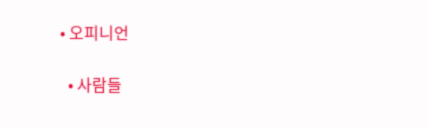• 오피니언

  • 사람들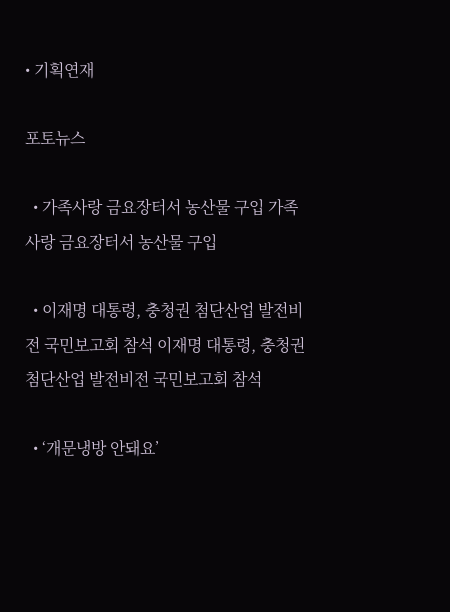• 기획연재

포토뉴스

  • 가족사랑 금요장터서 농산물 구입 가족사랑 금요장터서 농산물 구입

  • 이재명 대통령, 충청권 첨단산업 발전비전 국민보고회 참석 이재명 대통령, 충청권 첨단산업 발전비전 국민보고회 참석

  • ‘개문냉방 안돼요’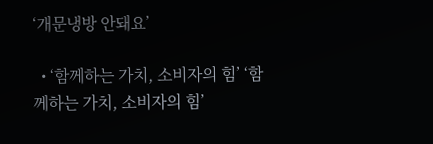‘개문냉방 안돼요’

  • ‘함께하는 가치, 소비자의 힘’ ‘함께하는 가치, 소비자의 힘’